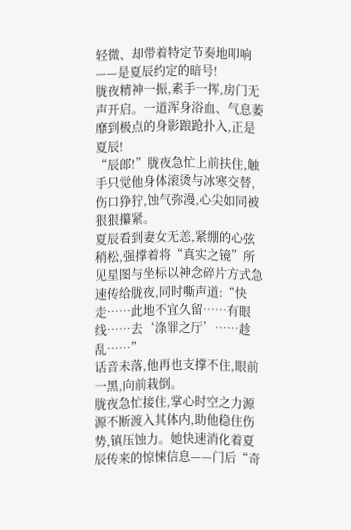轻微、却带着特定节奏地叩响——是夏辰约定的暗号!
胧夜精神一振,素手一挥,房门无声开启。一道浑身浴血、气息萎靡到极点的身影踉跄扑入,正是夏辰!
“辰郎!”胧夜急忙上前扶住,触手只觉他身体滚烫与冰寒交替,伤口狰狞,蚀气弥漫,心尖如同被狠狠攥紧。
夏辰看到妻女无恙,紧绷的心弦稍松,强撑着将“真实之镜”所见星图与坐标以神念碎片方式急速传给胧夜,同时嘶声道:“快走……此地不宜久留……有眼线……去‘涤罪之厅’……趁乱……”
话音未落,他再也支撑不住,眼前一黑,向前栽倒。
胧夜急忙接住,掌心时空之力源源不断渡入其体内,助他稳住伤势,镇压蚀力。她快速消化着夏辰传来的惊悚信息——门后“奇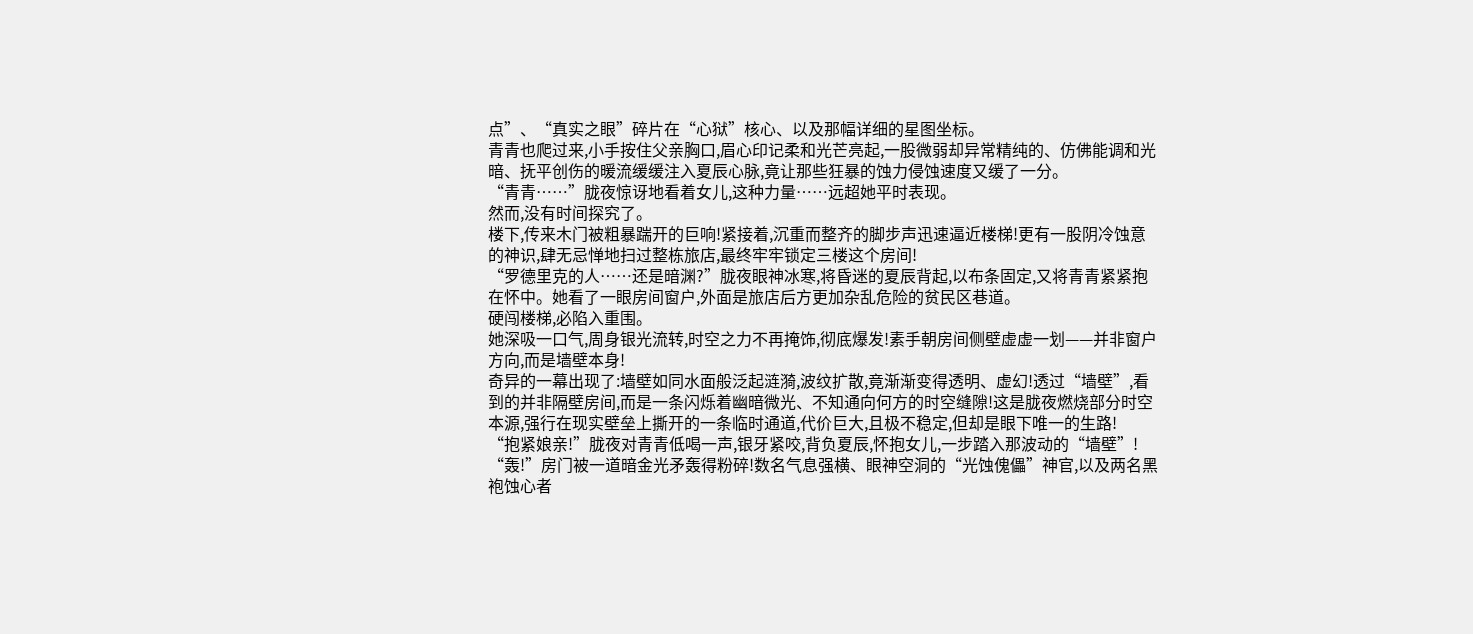点”、“真实之眼”碎片在“心狱”核心、以及那幅详细的星图坐标。
青青也爬过来,小手按住父亲胸口,眉心印记柔和光芒亮起,一股微弱却异常精纯的、仿佛能调和光暗、抚平创伤的暖流缓缓注入夏辰心脉,竟让那些狂暴的蚀力侵蚀速度又缓了一分。
“青青……”胧夜惊讶地看着女儿,这种力量……远超她平时表现。
然而,没有时间探究了。
楼下,传来木门被粗暴踹开的巨响!紧接着,沉重而整齐的脚步声迅速逼近楼梯!更有一股阴冷蚀意的神识,肆无忌惮地扫过整栋旅店,最终牢牢锁定三楼这个房间!
“罗德里克的人……还是暗渊?”胧夜眼神冰寒,将昏迷的夏辰背起,以布条固定,又将青青紧紧抱在怀中。她看了一眼房间窗户,外面是旅店后方更加杂乱危险的贫民区巷道。
硬闯楼梯,必陷入重围。
她深吸一口气,周身银光流转,时空之力不再掩饰,彻底爆发!素手朝房间侧壁虚虚一划——并非窗户方向,而是墙壁本身!
奇异的一幕出现了:墙壁如同水面般泛起涟漪,波纹扩散,竟渐渐变得透明、虚幻!透过“墙壁”,看到的并非隔壁房间,而是一条闪烁着幽暗微光、不知通向何方的时空缝隙!这是胧夜燃烧部分时空本源,强行在现实壁垒上撕开的一条临时通道,代价巨大,且极不稳定,但却是眼下唯一的生路!
“抱紧娘亲!”胧夜对青青低喝一声,银牙紧咬,背负夏辰,怀抱女儿,一步踏入那波动的“墙壁”!
“轰!”房门被一道暗金光矛轰得粉碎!数名气息强横、眼神空洞的“光蚀傀儡”神官,以及两名黑袍蚀心者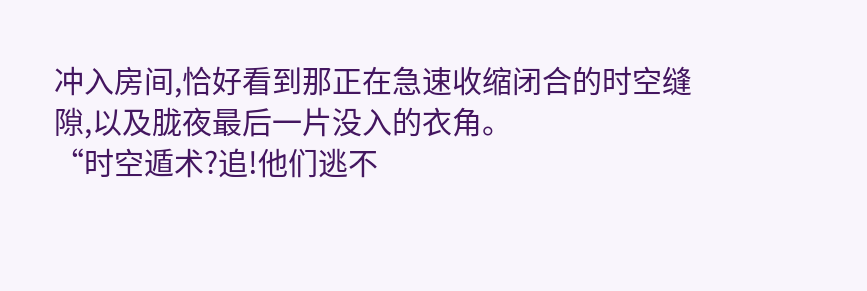冲入房间,恰好看到那正在急速收缩闭合的时空缝隙,以及胧夜最后一片没入的衣角。
“时空遁术?追!他们逃不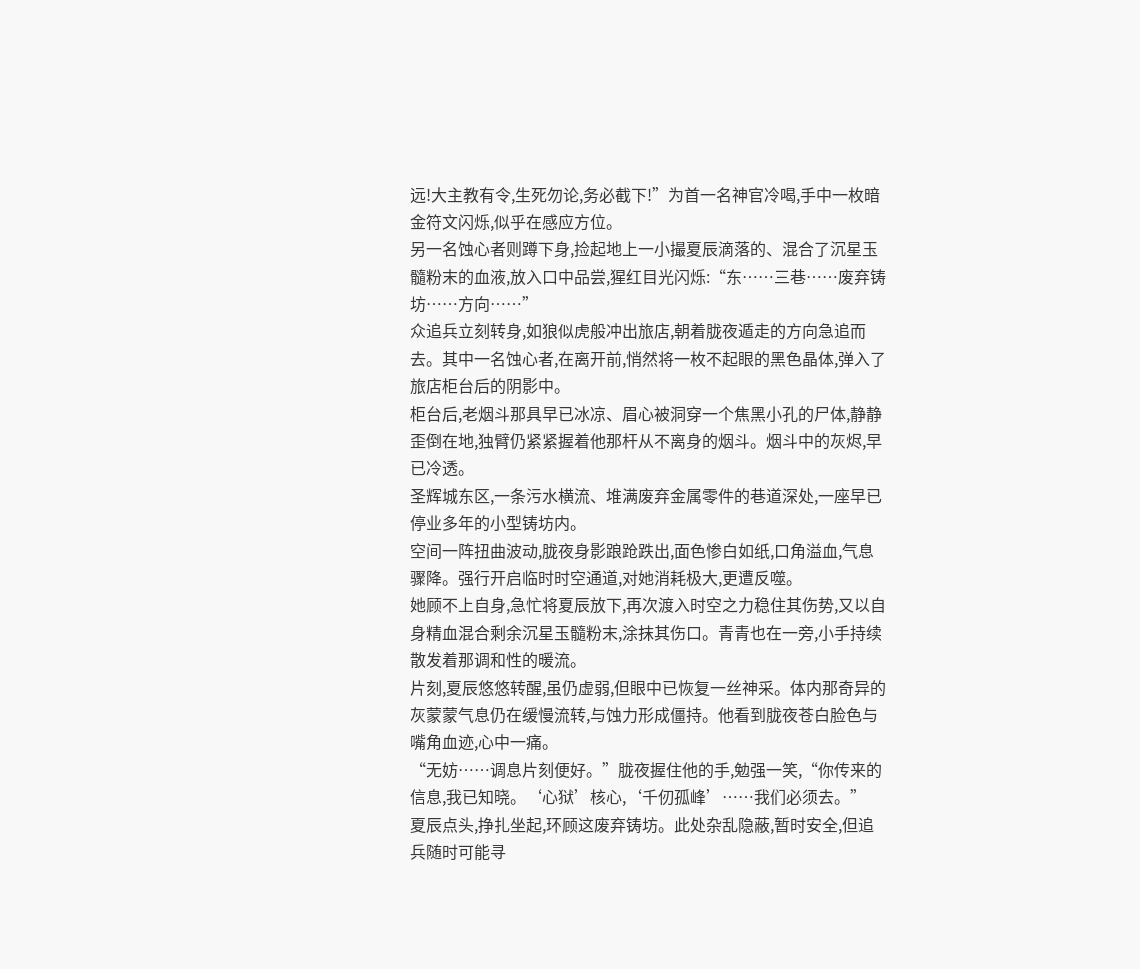远!大主教有令,生死勿论,务必截下!”为首一名神官冷喝,手中一枚暗金符文闪烁,似乎在感应方位。
另一名蚀心者则蹲下身,捡起地上一小撮夏辰滴落的、混合了沉星玉髓粉末的血液,放入口中品尝,猩红目光闪烁:“东……三巷……废弃铸坊……方向……”
众追兵立刻转身,如狼似虎般冲出旅店,朝着胧夜遁走的方向急追而去。其中一名蚀心者,在离开前,悄然将一枚不起眼的黑色晶体,弹入了旅店柜台后的阴影中。
柜台后,老烟斗那具早已冰凉、眉心被洞穿一个焦黑小孔的尸体,静静歪倒在地,独臂仍紧紧握着他那杆从不离身的烟斗。烟斗中的灰烬,早已冷透。
圣辉城东区,一条污水横流、堆满废弃金属零件的巷道深处,一座早已停业多年的小型铸坊内。
空间一阵扭曲波动,胧夜身影踉跄跌出,面色惨白如纸,口角溢血,气息骤降。强行开启临时时空通道,对她消耗极大,更遭反噬。
她顾不上自身,急忙将夏辰放下,再次渡入时空之力稳住其伤势,又以自身精血混合剩余沉星玉髓粉末,涂抹其伤口。青青也在一旁,小手持续散发着那调和性的暖流。
片刻,夏辰悠悠转醒,虽仍虚弱,但眼中已恢复一丝神采。体内那奇异的灰蒙蒙气息仍在缓慢流转,与蚀力形成僵持。他看到胧夜苍白脸色与嘴角血迹,心中一痛。
“无妨……调息片刻便好。”胧夜握住他的手,勉强一笑,“你传来的信息,我已知晓。‘心狱’核心,‘千仞孤峰’……我们必须去。”
夏辰点头,挣扎坐起,环顾这废弃铸坊。此处杂乱隐蔽,暂时安全,但追兵随时可能寻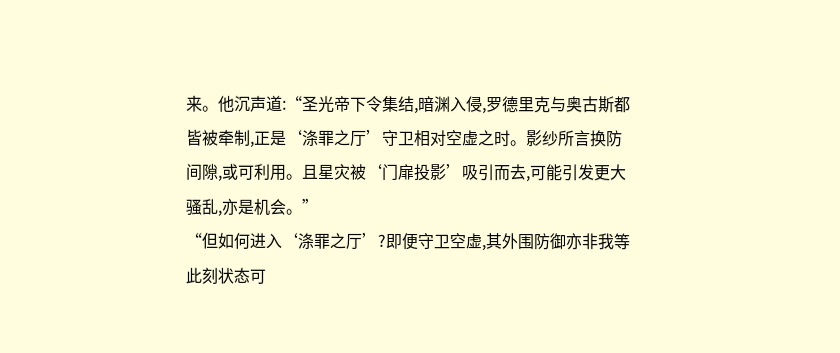来。他沉声道:“圣光帝下令集结,暗渊入侵,罗德里克与奥古斯都皆被牵制,正是‘涤罪之厅’守卫相对空虚之时。影纱所言换防间隙,或可利用。且星灾被‘门扉投影’吸引而去,可能引发更大骚乱,亦是机会。”
“但如何进入‘涤罪之厅’?即便守卫空虚,其外围防御亦非我等此刻状态可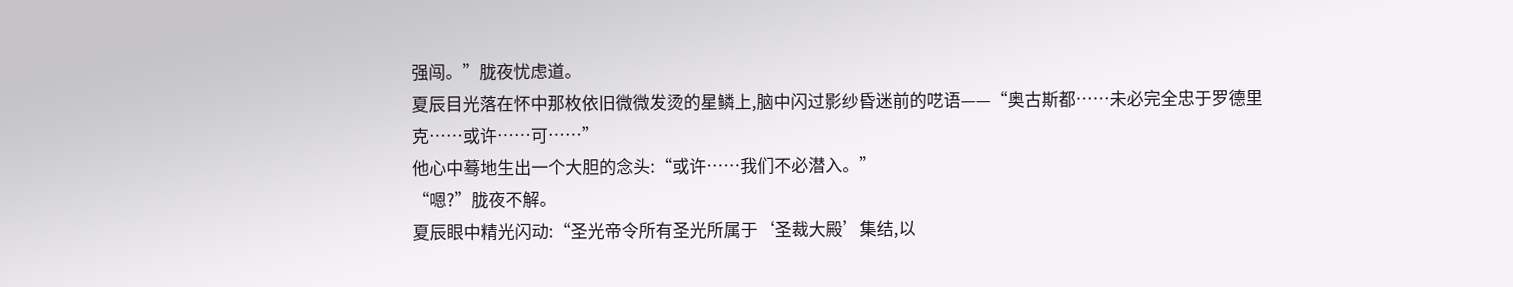强闯。”胧夜忧虑道。
夏辰目光落在怀中那枚依旧微微发烫的星鳞上,脑中闪过影纱昏迷前的呓语——“奥古斯都……未必完全忠于罗德里克……或许……可……”
他心中蓦地生出一个大胆的念头:“或许……我们不必潜入。”
“嗯?”胧夜不解。
夏辰眼中精光闪动:“圣光帝令所有圣光所属于‘圣裁大殿’集结,以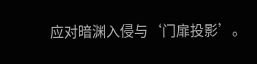应对暗渊入侵与‘门扉投影’。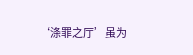‘涤罪之厅’虽为